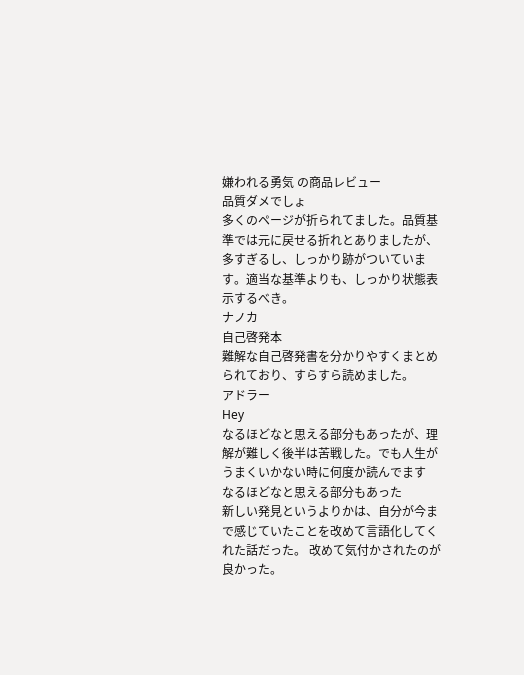嫌われる勇気 の商品レビュー
品質ダメでしょ
多くのページが折られてました。品質基準では元に戻せる折れとありましたが、多すぎるし、しっかり跡がついています。適当な基準よりも、しっかり状態表示するべき。
ナノカ
自己啓発本
難解な自己啓発書を分かりやすくまとめられており、すらすら読めました。
アドラー
Hey
なるほどなと思える部分もあったが、理解が難しく後半は苦戦した。でも人生がうまくいかない時に何度か読んでます
なるほどなと思える部分もあった
新しい発見というよりかは、自分が今まで感じていたことを改めて言語化してくれた話だった。 改めて気付かされたのが良かった。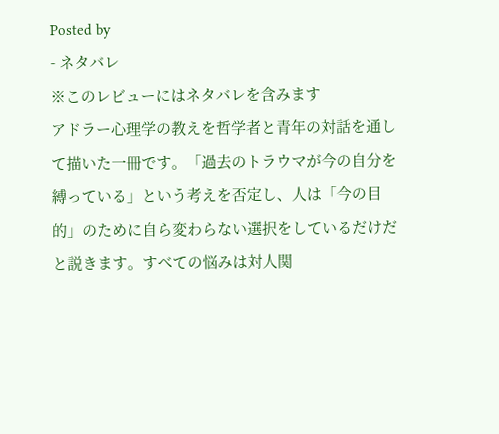Posted by
- ネタバレ
※このレビューにはネタバレを含みます
アドラー心理学の教えを哲学者と青年の対話を通して描いた一冊です。「過去のトラウマが今の自分を縛っている」という考えを否定し、人は「今の目的」のために自ら変わらない選択をしているだけだと説きます。すべての悩みは対人関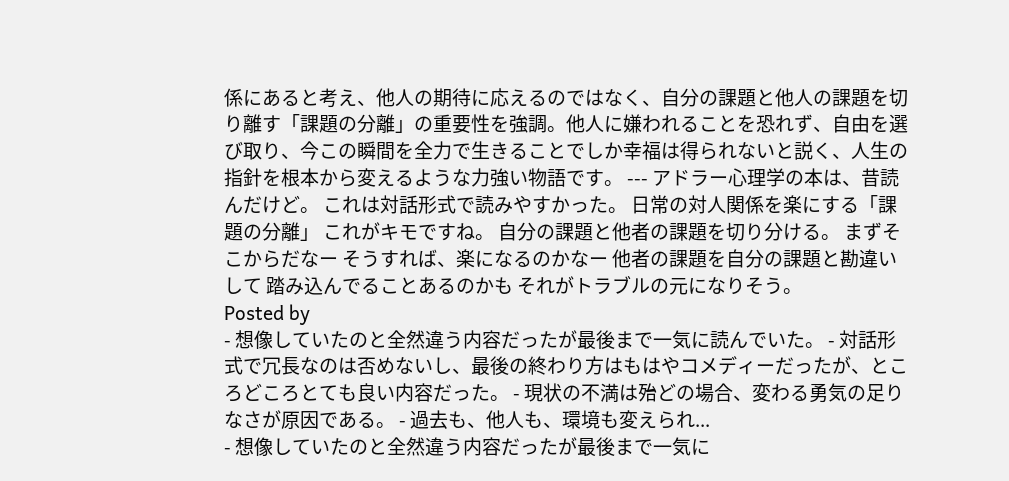係にあると考え、他人の期待に応えるのではなく、自分の課題と他人の課題を切り離す「課題の分離」の重要性を強調。他人に嫌われることを恐れず、自由を選び取り、今この瞬間を全力で生きることでしか幸福は得られないと説く、人生の指針を根本から変えるような力強い物語です。 --- アドラー心理学の本は、昔読んだけど。 これは対話形式で読みやすかった。 日常の対人関係を楽にする「課題の分離」 これがキモですね。 自分の課題と他者の課題を切り分ける。 まずそこからだなー そうすれば、楽になるのかなー 他者の課題を自分の課題と勘違いして 踏み込んでることあるのかも それがトラブルの元になりそう。
Posted by
- 想像していたのと全然違う内容だったが最後まで一気に読んでいた。 - 対話形式で冗長なのは否めないし、最後の終わり方はもはやコメディーだったが、ところどころとても良い内容だった。 - 現状の不満は殆どの場合、変わる勇気の足りなさが原因である。 - 過去も、他人も、環境も変えられ...
- 想像していたのと全然違う内容だったが最後まで一気に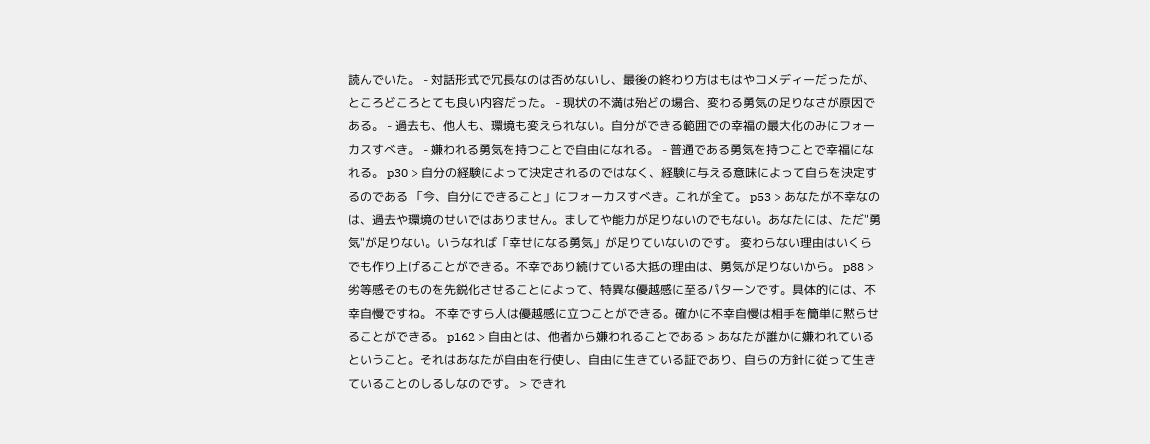読んでいた。 - 対話形式で冗長なのは否めないし、最後の終わり方はもはやコメディーだったが、ところどころとても良い内容だった。 - 現状の不満は殆どの場合、変わる勇気の足りなさが原因である。 - 過去も、他人も、環境も変えられない。自分ができる範囲での幸福の最大化のみにフォーカスすべき。 - 嫌われる勇気を持つことで自由になれる。 - 普通である勇気を持つことで幸福になれる。 p30 > 自分の経験によって決定されるのではなく、経験に与える意味によって自らを決定するのである 「今、自分にできること」にフォーカスすべき。これが全て。 p53 > あなたが不幸なのは、過去や環境のせいではありません。ましてや能力が足りないのでもない。あなたには、ただ"勇気"が足りない。いうなれば「幸せになる勇気」が足りていないのです。 変わらない理由はいくらでも作り上げることができる。不幸であり続けている大抵の理由は、勇気が足りないから。 p88 > 劣等感そのものを先鋭化させることによって、特異な優越感に至るパターンです。具体的には、不幸自慢ですね。 不幸ですら人は優越感に立つことができる。確かに不幸自慢は相手を簡単に黙らせることができる。 p162 > 自由とは、他者から嫌われることである > あなたが誰かに嫌われているということ。それはあなたが自由を行使し、自由に生きている証であり、自らの方針に従って生きていることのしるしなのです。 > できれ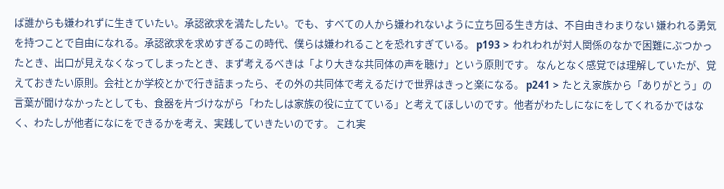ば誰からも嫌われずに生きていたい。承認欲求を満たしたい。でも、すべての人から嫌われないように立ち回る生き方は、不自由きわまりない 嫌われる勇気を持つことで自由になれる。承認欲求を求めすぎるこの時代、僕らは嫌われることを恐れすぎている。 p193 > われわれが対人関係のなかで困難にぶつかったとき、出口が見えなくなってしまったとき、まず考えるべきは「より大きな共同体の声を聴け」という原則です。 なんとなく感覚では理解していたが、覚えておきたい原則。会社とか学校とかで行き詰まったら、その外の共同体で考えるだけで世界はきっと楽になる。 p241 > たとえ家族から「ありがとう」の言葉が聞けなかったとしても、食器を片づけながら「わたしは家族の役に立てている」と考えてほしいのです。他者がわたしになにをしてくれるかではなく、わたしが他者になにをできるかを考え、実践していきたいのです。 これ実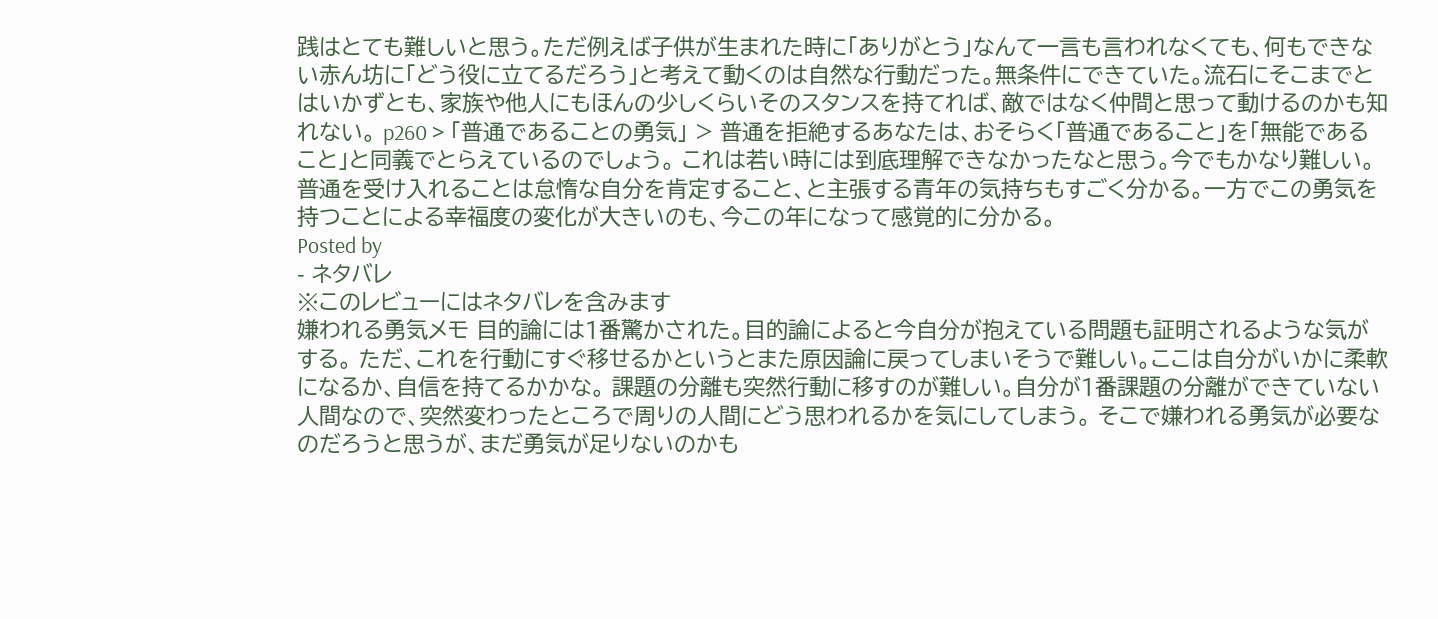践はとても難しいと思う。ただ例えば子供が生まれた時に「ありがとう」なんて一言も言われなくても、何もできない赤ん坊に「どう役に立てるだろう」と考えて動くのは自然な行動だった。無条件にできていた。流石にそこまでとはいかずとも、家族や他人にもほんの少しくらいそのスタンスを持てれば、敵ではなく仲間と思って動けるのかも知れない。 p260 > 「普通であることの勇気」 > 普通を拒絶するあなたは、おそらく「普通であること」を「無能であること」と同義でとらえているのでしょう。 これは若い時には到底理解できなかったなと思う。今でもかなり難しい。普通を受け入れることは怠惰な自分を肯定すること、と主張する青年の気持ちもすごく分かる。一方でこの勇気を持つことによる幸福度の変化が大きいのも、今この年になって感覚的に分かる。
Posted by
- ネタバレ
※このレビューにはネタバレを含みます
嫌われる勇気メモ 目的論には1番驚かされた。目的論によると今自分が抱えている問題も証明されるような気がする。 ただ、これを行動にすぐ移せるかというとまた原因論に戻ってしまいそうで難しい。ここは自分がいかに柔軟になるか、自信を持てるかかな。 課題の分離も突然行動に移すのが難しい。自分が1番課題の分離ができていない人間なので、突然変わったところで周りの人間にどう思われるかを気にしてしまう。 そこで嫌われる勇気が必要なのだろうと思うが、まだ勇気が足りないのかも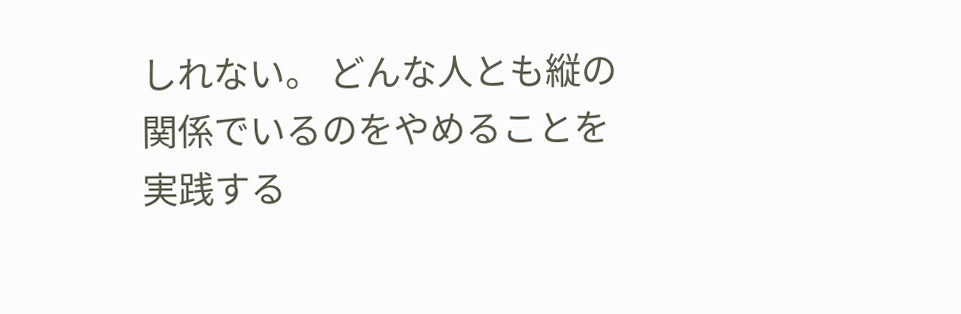しれない。 どんな人とも縦の関係でいるのをやめることを実践する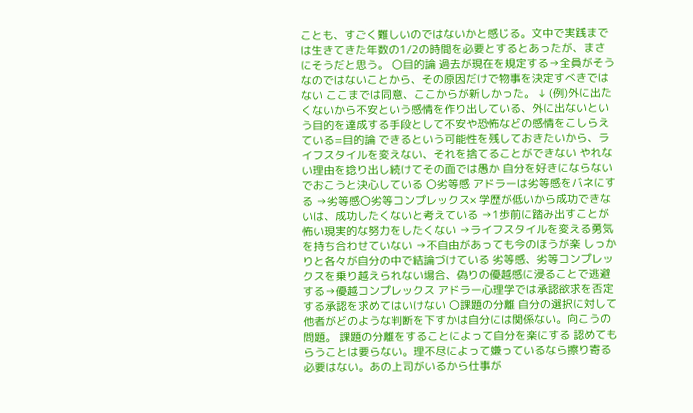ことも、すごく難しいのではないかと感じる。文中で実践までは生きてきた年数の1/2の時間を必要とするとあったが、まさにそうだと思う。 〇目的論 過去が現在を規定する→全員がそうなのではないことから、その原因だけで物事を決定すべきではない ここまでは同意、ここからが新しかった。 ↓ (例)外に出たくないから不安という感情を作り出している、外に出ないという目的を達成する手段として不安や恐怖などの感情をこしらえている=目的論 できるという可能性を残しておきたいから、ライフスタイルを変えない、それを捨てることができない やれない理由を捻り出し続けてその面では愚か 自分を好きにならないでおこうと決心している 〇劣等感 アドラーは劣等感をバネにする →劣等感〇劣等コンプレックス× 学歴が低いから成功できないは、成功したくないと考えている →1歩前に踏み出すことが怖い現実的な努力をしたくない →ライフスタイルを変える勇気を持ち合わせていない →不自由があっても今のほうが楽 しっかりと各々が自分の中で結論づけている 劣等感、劣等コンプレックスを乗り越えられない場合、偽りの優越感に浸ることで逃避する→優越コンプレックス アドラー心理学では承認欲求を否定する承認を求めてはいけない 〇課題の分離 自分の選択に対して他者がどのような判断を下すかは自分には関係ない。向こうの問題。 課題の分離をすることによって自分を楽にする 認めてもらうことは要らない。理不尽によって嫌っているなら擦り寄る必要はない。あの上司がいるから仕事が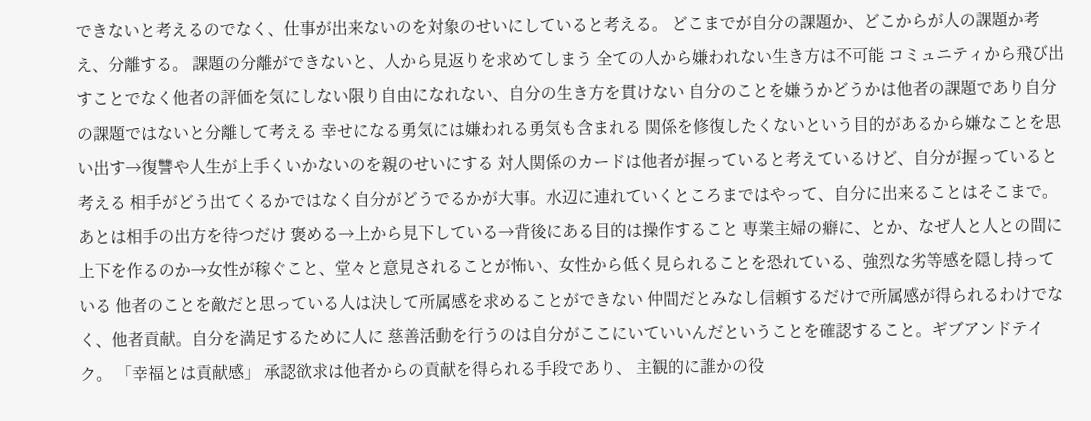できないと考えるのでなく、仕事が出来ないのを対象のせいにしていると考える。 どこまでが自分の課題か、どこからが人の課題か考え、分離する。 課題の分離ができないと、人から見返りを求めてしまう 全ての人から嫌われない生き方は不可能 コミュニティから飛び出すことでなく他者の評価を気にしない限り自由になれない、自分の生き方を貫けない 自分のことを嫌うかどうかは他者の課題であり自分の課題ではないと分離して考える 幸せになる勇気には嫌われる勇気も含まれる 関係を修復したくないという目的があるから嫌なことを思い出す→復讐や人生が上手くいかないのを親のせいにする 対人関係のカードは他者が握っていると考えているけど、自分が握っていると考える 相手がどう出てくるかではなく自分がどうでるかが大事。水辺に連れていくところまではやって、自分に出来ることはそこまで。あとは相手の出方を待つだけ 褒める→上から見下している→背後にある目的は操作すること 専業主婦の癖に、とか、なぜ人と人との間に上下を作るのか→女性が稼ぐこと、堂々と意見されることが怖い、女性から低く見られることを恐れている、強烈な劣等感を隠し持っている 他者のことを敵だと思っている人は決して所属感を求めることができない 仲間だとみなし信頼するだけで所属感が得られるわけでなく、他者貢献。自分を満足するために人に 慈善活動を行うのは自分がここにいていいんだということを確認すること。ギブアンドテイク。 「幸福とは貢献感」 承認欲求は他者からの貢献を得られる手段であり、 主観的に誰かの役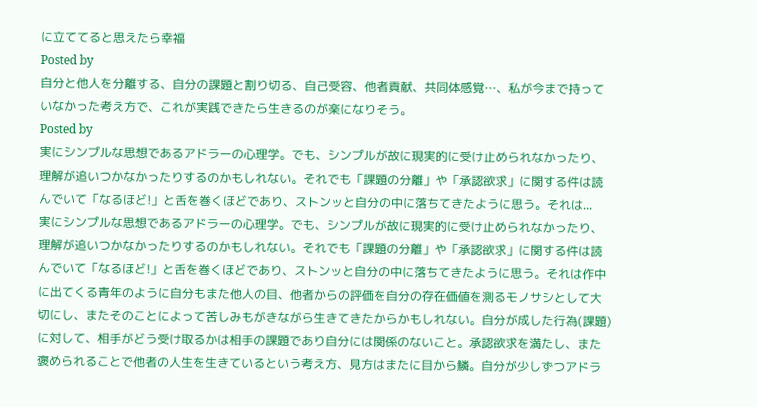に立ててると思えたら幸福
Posted by
自分と他人を分離する、自分の課題と割り切る、自己受容、他者貢献、共同体感覚…、私が今まで持っていなかった考え方で、これが実践できたら生きるのが楽になりそう。
Posted by
実にシンプルな思想であるアドラーの心理学。でも、シンプルが故に現実的に受け止められなかったり、理解が追いつかなかったりするのかもしれない。それでも「課題の分離」や「承認欲求」に関する件は読んでいて「なるほど!」と舌を巻くほどであり、ストンッと自分の中に落ちてきたように思う。それは...
実にシンプルな思想であるアドラーの心理学。でも、シンプルが故に現実的に受け止められなかったり、理解が追いつかなかったりするのかもしれない。それでも「課題の分離」や「承認欲求」に関する件は読んでいて「なるほど!」と舌を巻くほどであり、ストンッと自分の中に落ちてきたように思う。それは作中に出てくる青年のように自分もまた他人の目、他者からの評価を自分の存在価値を測るモノサシとして大切にし、またそのことによって苦しみもがきながら生きてきたからかもしれない。自分が成した行為(課題)に対して、相手がどう受け取るかは相手の課題であり自分には関係のないこと。承認欲求を満たし、また褒められることで他者の人生を生きているという考え方、見方はまたに目から鱗。自分が少しずつアドラ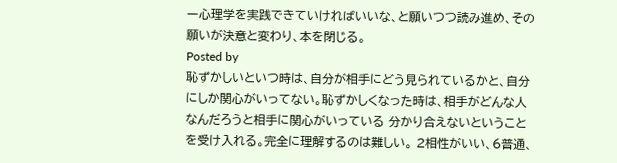ー心理学を実践できていければいいな、と願いつつ読み進め、その願いが決意と変わり、本を閉じる。
Posted by
恥ずかしいといつ時は、自分が相手にどう見られているかと、自分にしか関心がいってない。恥ずかしくなった時は、相手がどんな人なんだろうと相手に関心がいっている 分かり合えないということを受け入れる。完全に理解するのは難しい。 2相性がいい、6普通、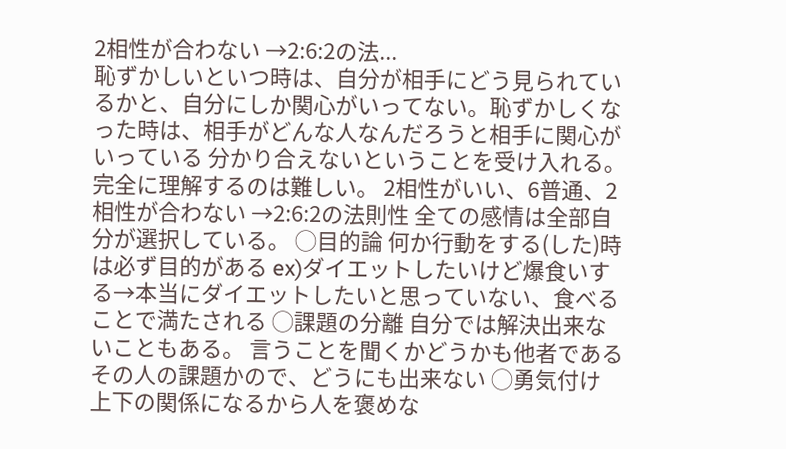2相性が合わない →2:6:2の法...
恥ずかしいといつ時は、自分が相手にどう見られているかと、自分にしか関心がいってない。恥ずかしくなった時は、相手がどんな人なんだろうと相手に関心がいっている 分かり合えないということを受け入れる。完全に理解するのは難しい。 2相性がいい、6普通、2相性が合わない →2:6:2の法則性 全ての感情は全部自分が選択している。 ◯目的論 何か行動をする(した)時は必ず目的がある ex)ダイエットしたいけど爆食いする→本当にダイエットしたいと思っていない、食べることで満たされる ◯課題の分離 自分では解決出来ないこともある。 言うことを聞くかどうかも他者であるその人の課題かので、どうにも出来ない ◯勇気付け 上下の関係になるから人を褒めな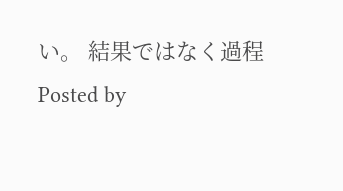い。 結果ではなく過程
Posted by